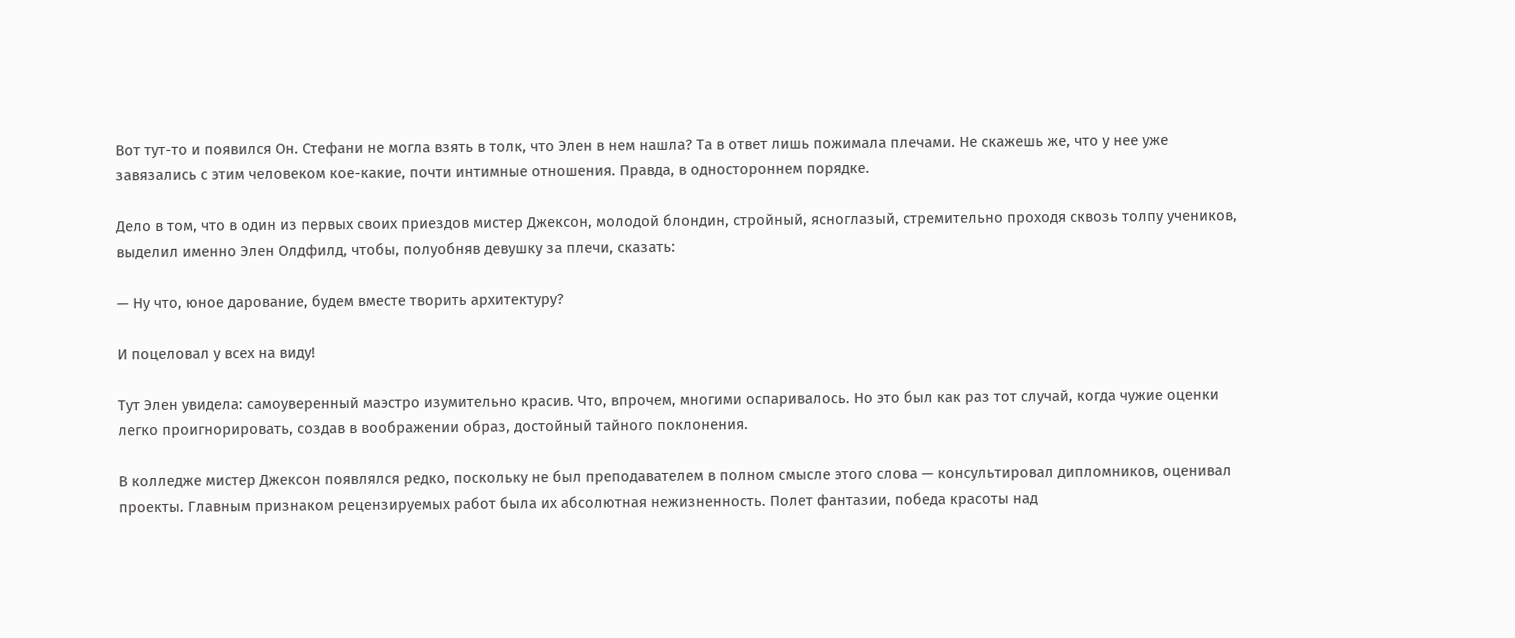Вот тут-то и появился Он. Стефани не могла взять в толк, что Элен в нем нашла? Та в ответ лишь пожимала плечами. Не скажешь же, что у нее уже завязались с этим человеком кое-какие, почти интимные отношения. Правда, в одностороннем порядке.

Дело в том, что в один из первых своих приездов мистер Джексон, молодой блондин, стройный, ясноглазый, стремительно проходя сквозь толпу учеников, выделил именно Элен Олдфилд, чтобы, полуобняв девушку за плечи, сказать:

— Ну что, юное дарование, будем вместе творить архитектуру?

И поцеловал у всех на виду!

Тут Элен увидела: самоуверенный маэстро изумительно красив. Что, впрочем, многими оспаривалось. Но это был как раз тот случай, когда чужие оценки легко проигнорировать, создав в воображении образ, достойный тайного поклонения.

В колледже мистер Джексон появлялся редко, поскольку не был преподавателем в полном смысле этого слова — консультировал дипломников, оценивал проекты. Главным признаком рецензируемых работ была их абсолютная нежизненность. Полет фантазии, победа красоты над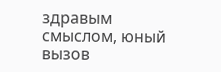здравым смыслом, юный вызов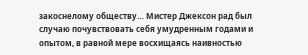закоснелому обществу… Мистер Джексон рад был случаю почувствовать себя умудренным годами и опытом, в равной мере восхищаясь наивностью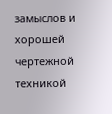замыслов и хорошей чертежной техникой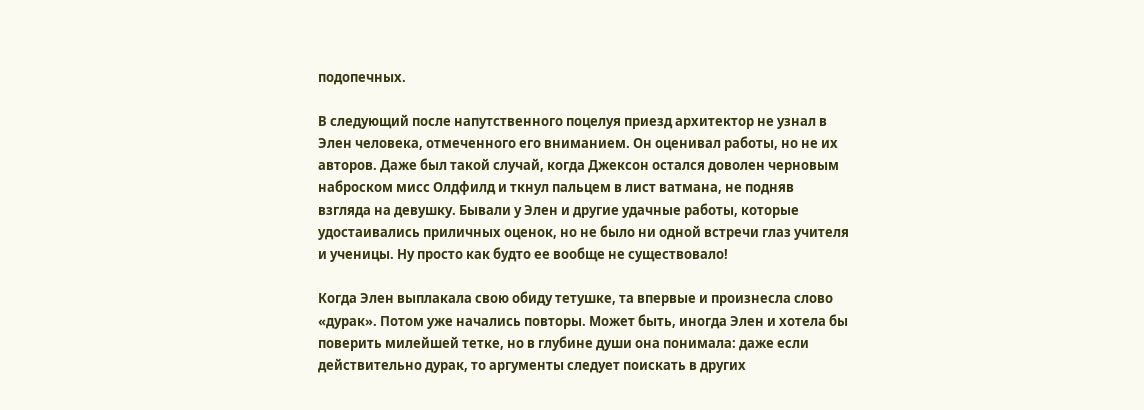подопечных.

В следующий после напутственного поцелуя приезд архитектор не узнал в Элен человека, отмеченного его вниманием. Он оценивал работы, но не их авторов. Даже был такой случай, когда Джексон остался доволен черновым наброском мисс Олдфилд и ткнул пальцем в лист ватмана, не подняв взгляда на девушку. Бывали у Элен и другие удачные работы, которые удостаивались приличных оценок, но не было ни одной встречи глаз учителя и ученицы. Ну просто как будто ее вообще не существовало!

Когда Элен выплакала свою обиду тетушке, та впервые и произнесла слово «дурак». Потом уже начались повторы. Может быть, иногда Элен и хотела бы поверить милейшей тетке, но в глубине души она понимала: даже если действительно дурак, то аргументы следует поискать в других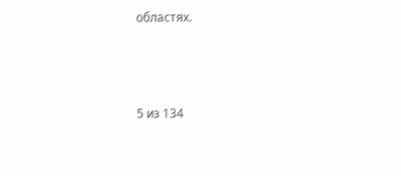областях.



5 из 134